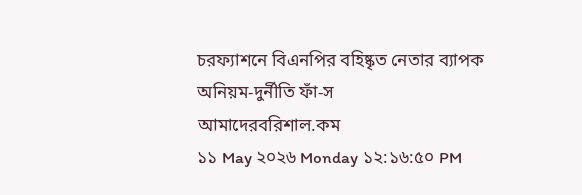চরফ্যাশনে বিএনপির বহিষ্কৃত নেতার ব্যাপক অনিয়ম-দুর্নীতি ফাঁ-স
আমাদেরবরিশাল.কম
১১ May ২০২৬ Monday ১২:১৬:৫০ PM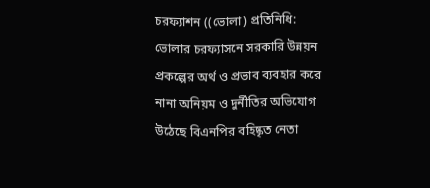চরফ্যাশন ((ভোলা) প্রতিনিধি:
ভোলার চরফ্যাসনে সরকারি উন্নয়ন প্রকল্পের অর্থ ও প্রভাব ব্যবহার করে নানা অনিয়ম ও দুর্নীতির অভিযোগ উঠেছে বিএনপির বহিষ্কৃত নেতা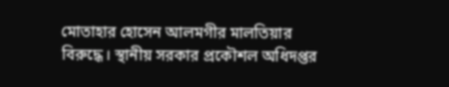মোতাহার হোসেন আলমগীর মালতিয়ার বিরুদ্ধে। স্থানীয় সরকার প্রকৌশল অধিদপ্তর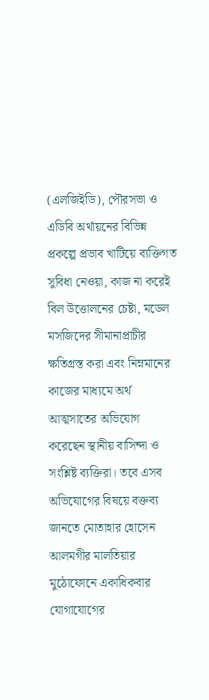(এলজিইডি), পৌরসভা ও এডিবি অর্থায়নের বিভিন্ন প্রকল্পে প্রভাব খাটিয়ে ব্যক্তিগত সুবিধা নেওয়া, কাজ না করেই বিল উত্তোলনের চেষ্টা, মডেল মসজিদের সীমানাপ্রাচীর ক্ষতিগ্রস্ত করা এবং নিম্নমানের কাজের মাধ্যমে অর্থ আত্মসাতের অভিযোগ করেছেন স্থানীয় বাসিন্দা ও সংশ্লিষ্ট ব্যক্তিরা। তবে এসব অভিযোগের বিষয়ে বক্তব্য জানতে মোতাহার হোসেন আলমগীর মালতিয়ার মুঠোফোনে একাধিকবার যোগাযোগের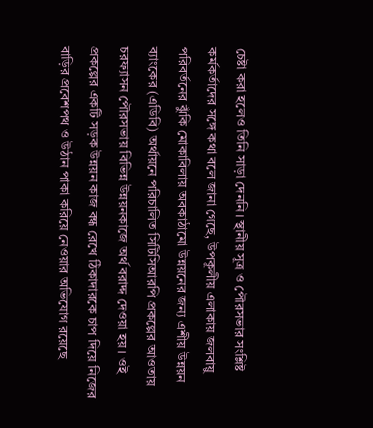চেষ্টা করা হলেও তিনি সাড়া দেননি। স্থানীয় সূত্র ও পৌরসভার সংশ্লিষ্ট কর্মকর্তাদের সঙ্গে কথা বলে জানা গেছে, উপকূলীয় এলাকায় জলবায়ু পরিবর্তনের ঝুঁকি মোকাবিলায় অবকাঠামো উন্নয়নের জন্য এশীয় উন্নয়ন ব্যাংকের (এডিবি) অর্থায়নে পরিচালিত সিটিসিআরপি প্রকল্পের আওতায় চরফ্যাসন পৌরসভায় বিভিন্ন উন্নয়নকাজে অর্থ বরাদ্দ দেওয়া হয়। ওই প্রকল্পের একটি সড়ক উন্নয়ন কাজ বন্ধ রেখে ঠিকাদারকে চাপ দিয়ে নিজের বাড়ির প্রবেশপথ ও উঠান পাকা করিয়ে নেওয়ার অভিযোগ রয়েছে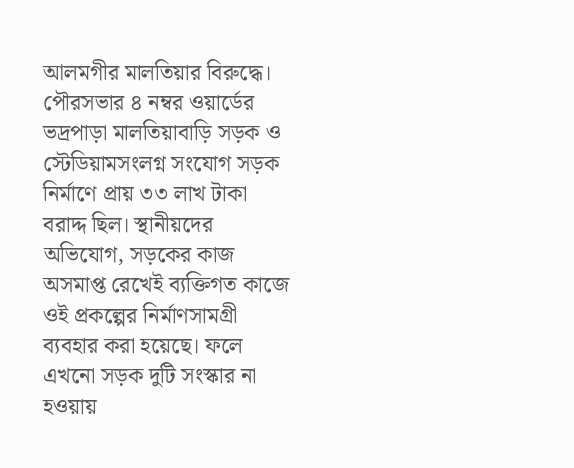আলমগীর মালতিয়ার বিরুদ্ধে। পৌরসভার ৪ নম্বর ওয়ার্ডের ভদ্রপাড়া মালতিয়াবাড়ি সড়ক ও স্টেডিয়ামসংলগ্ন সংযোগ সড়ক নির্মাণে প্রায় ৩৩ লাখ টাকা বরাদ্দ ছিল। স্থানীয়দের অভিযোগ, সড়কের কাজ অসমাপ্ত রেখেই ব্যক্তিগত কাজে ওই প্রকল্পের নির্মাণসামগ্রী ব্যবহার করা হয়েছে। ফলে এখনো সড়ক দুটি সংস্কার না হওয়ায়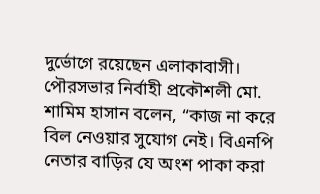দুর্ভোগে রয়েছেন এলাকাবাসী।
পৌরসভার নির্বাহী প্রকৌশলী মো. শামিম হাসান বলেন, “কাজ না করে বিল নেওয়ার সুযোগ নেই। বিএনপি নেতার বাড়ির যে অংশ পাকা করা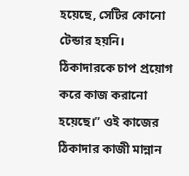হয়েছে, সেটির কোনো টেন্ডার হয়নি। ঠিকাদারকে চাপ প্রয়োগ করে কাজ করানো হয়েছে।” ওই কাজের ঠিকাদার কাজী মান্নান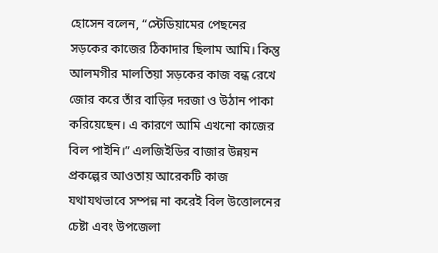হোসেন বলেন, “স্টেডিয়ামের পেছনের সড়কের কাজের ঠিকাদার ছিলাম আমি। কিন্তু আলমগীর মালতিয়া সড়কের কাজ বন্ধ রেখে জোর করে তাঁর বাড়ির দরজা ও উঠান পাকা করিয়েছেন। এ কারণে আমি এখনো কাজের বিল পাইনি।” এলজিইডির বাজার উন্নয়ন প্রকল্পের আওতায় আরেকটি কাজ যথাযথভাবে সম্পন্ন না করেই বিল উত্তোলনের চেষ্টা এবং উপজেলা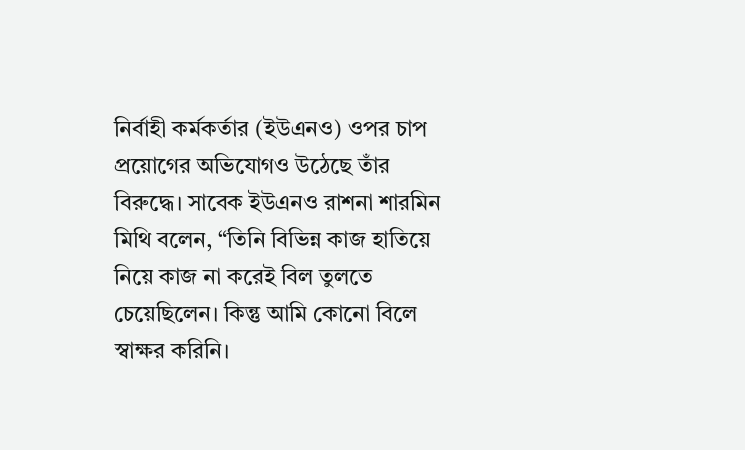নির্বাহী কর্মকর্তার (ইউএনও) ওপর চাপ প্রয়োগের অভিযোগও উঠেছে তাঁর বিরুদ্ধে। সাবেক ইউএনও রাশনা শারমিন মিথি বলেন, “তিনি বিভিন্ন কাজ হাতিয়ে নিয়ে কাজ না করেই বিল তুলতে চেয়েছিলেন। কিন্তু আমি কোনো বিলে স্বাক্ষর করিনি।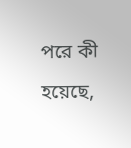পরে কী হয়েছে,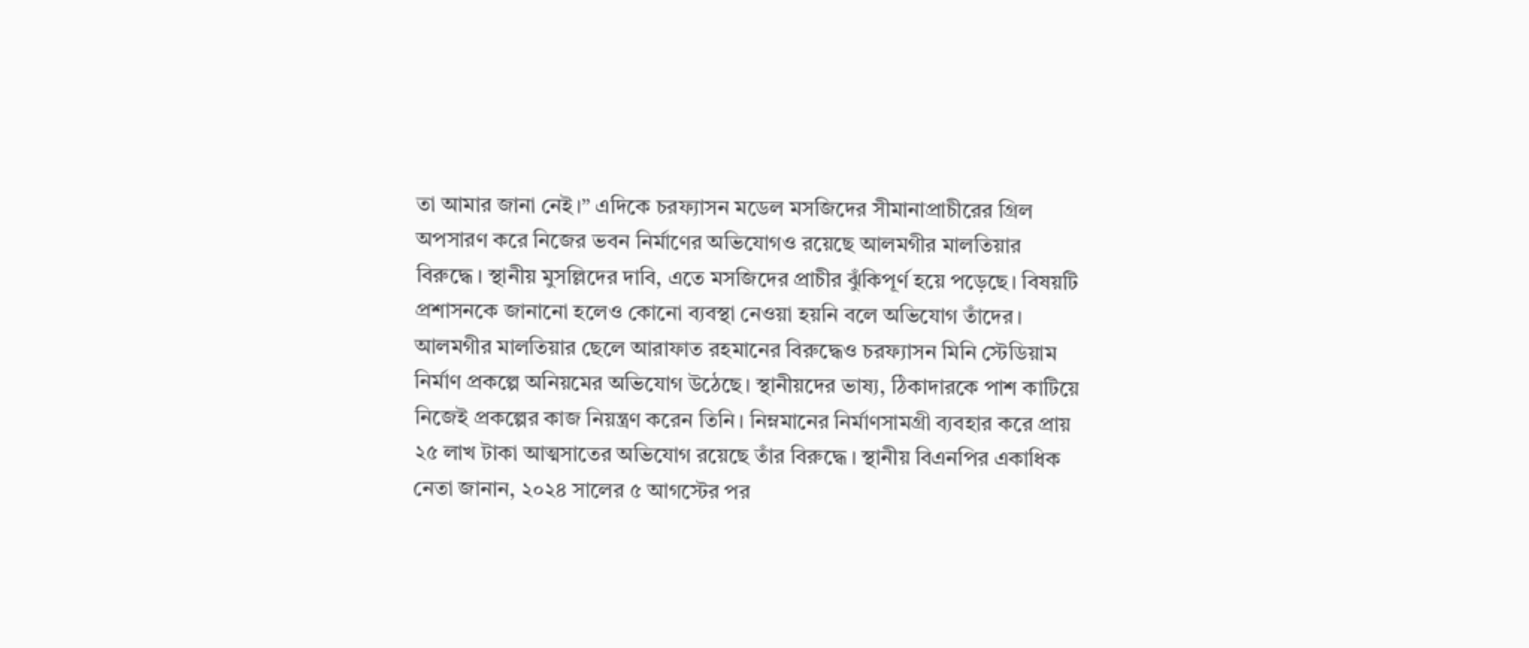তা আমার জানা নেই।” এদিকে চরফ্যাসন মডেল মসজিদের সীমানাপ্রাচীরের গ্রিল অপসারণ করে নিজের ভবন নির্মাণের অভিযোগও রয়েছে আলমগীর মালতিয়ার বিরুদ্ধে। স্থানীয় মুসল্লিদের দাবি, এতে মসজিদের প্রাচীর ঝুঁকিপূর্ণ হয়ে পড়েছে। বিষয়টি প্রশাসনকে জানানো হলেও কোনো ব্যবস্থা নেওয়া হয়নি বলে অভিযোগ তাঁদের। আলমগীর মালতিয়ার ছেলে আরাফাত রহমানের বিরুদ্ধেও চরফ্যাসন মিনি স্টেডিয়াম নির্মাণ প্রকল্পে অনিয়মের অভিযোগ উঠেছে। স্থানীয়দের ভাষ্য, ঠিকাদারকে পাশ কাটিয়ে নিজেই প্রকল্পের কাজ নিয়ন্ত্রণ করেন তিনি। নিম্নমানের নির্মাণসামগ্রী ব্যবহার করে প্রায় ২৫ লাখ টাকা আত্মসাতের অভিযোগ রয়েছে তাঁর বিরুদ্ধে। স্থানীয় বিএনপির একাধিক নেতা জানান, ২০২৪ সালের ৫ আগস্টের পর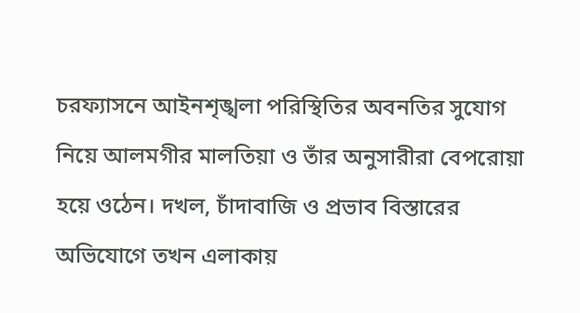চরফ্যাসনে আইনশৃঙ্খলা পরিস্থিতির অবনতির সুযোগ নিয়ে আলমগীর মালতিয়া ও তাঁর অনুসারীরা বেপরোয়া হয়ে ওঠেন। দখল, চাঁদাবাজি ও প্রভাব বিস্তারের অভিযোগে তখন এলাকায়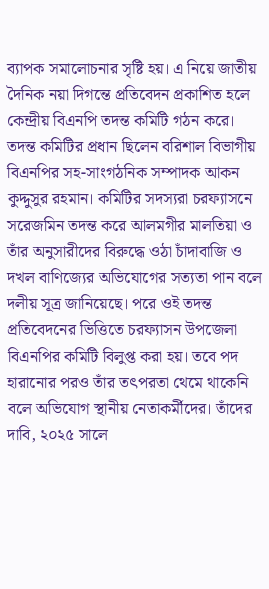ব্যাপক সমালোচনার সৃষ্টি হয়। এ নিয়ে জাতীয় দৈনিক নয়া দিগন্তে প্রতিবেদন প্রকাশিত হলে কেন্দ্রীয় বিএনপি তদন্ত কমিটি গঠন করে। তদন্ত কমিটির প্রধান ছিলেন বরিশাল বিভাগীয় বিএনপির সহ-সাংগঠনিক সম্পাদক আকন কুদ্দুসুর রহমান। কমিটির সদস্যরা চরফ্যাসনে সরেজমিন তদন্ত করে আলমগীর মালতিয়া ও তাঁর অনুসারীদের বিরুদ্ধে ওঠা চাঁদাবাজি ও দখল বাণিজ্যের অভিযোগের সত্যতা পান বলে দলীয় সূত্র জানিয়েছে। পরে ওই তদন্ত প্রতিবেদনের ভিত্তিতে চরফ্যাসন উপজেলা বিএনপির কমিটি বিলুপ্ত করা হয়। তবে পদ হারানোর পরও তাঁর তৎপরতা থেমে থাকেনি বলে অভিযোগ স্থানীয় নেতাকর্মীদের। তাঁদের দাবি, ২০২৫ সালে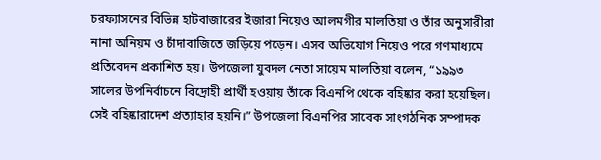চরফ্যাসনের বিভিন্ন হাটবাজারের ইজারা নিয়েও আলমগীর মালতিয়া ও তাঁর অনুসারীরা নানা অনিয়ম ও চাঁদাবাজিতে জড়িয়ে পড়েন। এসব অভিযোগ নিয়েও পরে গণমাধ্যমে প্রতিবেদন প্রকাশিত হয়। উপজেলা যুবদল নেতা সায়েম মালতিয়া বলেন, “১৯৯৩ সালের উপনির্বাচনে বিদ্রোহী প্রার্থী হওয়ায় তাঁকে বিএনপি থেকে বহিষ্কার করা হয়েছিল। সেই বহিষ্কারাদেশ প্রত্যাহার হয়নি।” উপজেলা বিএনপির সাবেক সাংগঠনিক সম্পাদক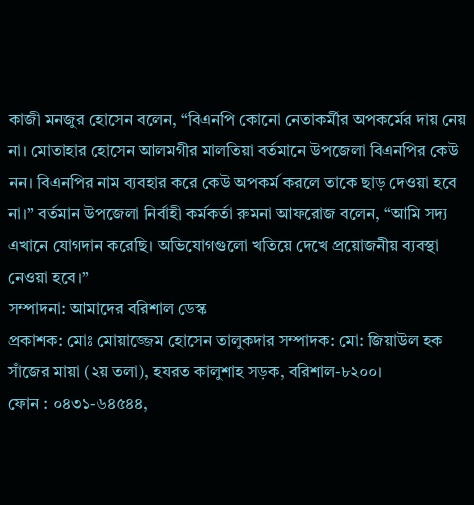কাজী মনজুর হোসেন বলেন, “বিএনপি কোনো নেতাকর্মীর অপকর্মের দায় নেয় না। মোতাহার হোসেন আলমগীর মালতিয়া বর্তমানে উপজেলা বিএনপির কেউ নন। বিএনপির নাম ব্যবহার করে কেউ অপকর্ম করলে তাকে ছাড় দেওয়া হবে না।” বর্তমান উপজেলা নির্বাহী কর্মকর্তা রুমনা আফরোজ বলেন, “আমি সদ্য এখানে যোগদান করেছি। অভিযোগগুলো খতিয়ে দেখে প্রয়োজনীয় ব্যবস্থা নেওয়া হবে।”
সম্পাদনা: আমাদের বরিশাল ডেস্ক
প্রকাশক: মোঃ মোয়াজ্জেম হোসেন তালুকদার সম্পাদক: মো: জিয়াউল হক
সাঁজের মায়া (২য় তলা), হযরত কালুশাহ সড়ক, বরিশাল-৮২০০।
ফোন : ০৪৩১-৬৪৫৪৪,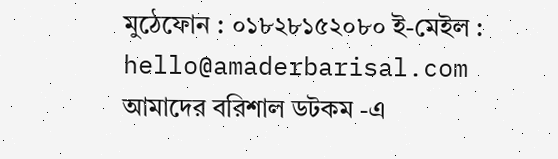মুঠেফোন : ০১৮২৮১৫২০৮০ ই-মেইল : hello@amaderbarisal.com
আমাদের বরিশাল ডটকম -এ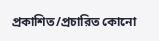প্রকাশিত/প্রচারিত কোনো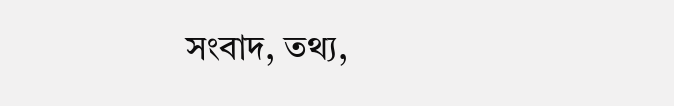সংবাদ, তথ্য,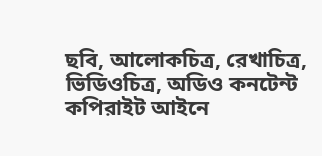ছবি, আলোকচিত্র, রেখাচিত্র, ভিডিওচিত্র, অডিও কনটেন্ট কপিরাইট আইনে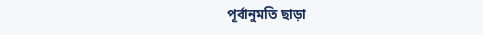পূর্বানুমতি ছাড়া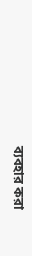ব্যবহার করা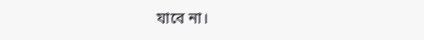যাবে না।